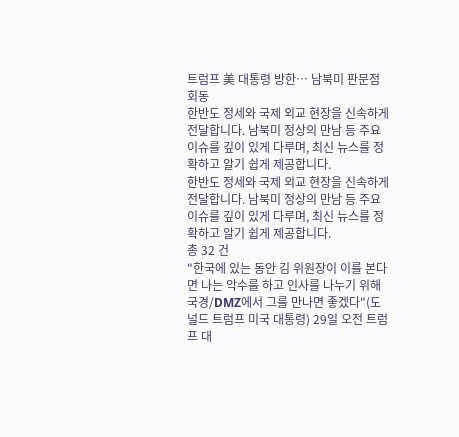트럼프 美 대통령 방한… 남북미 판문점 회동
한반도 정세와 국제 외교 현장을 신속하게 전달합니다. 남북미 정상의 만남 등 주요 이슈를 깊이 있게 다루며, 최신 뉴스를 정확하고 알기 쉽게 제공합니다.
한반도 정세와 국제 외교 현장을 신속하게 전달합니다. 남북미 정상의 만남 등 주요 이슈를 깊이 있게 다루며, 최신 뉴스를 정확하고 알기 쉽게 제공합니다.
총 32 건
"한국에 있는 동안 김 위원장이 이를 본다면 나는 악수를 하고 인사를 나누기 위해 국경/DMZ에서 그를 만나면 좋겠다"(도널드 트럼프 미국 대통령) 29일 오전 트럼프 대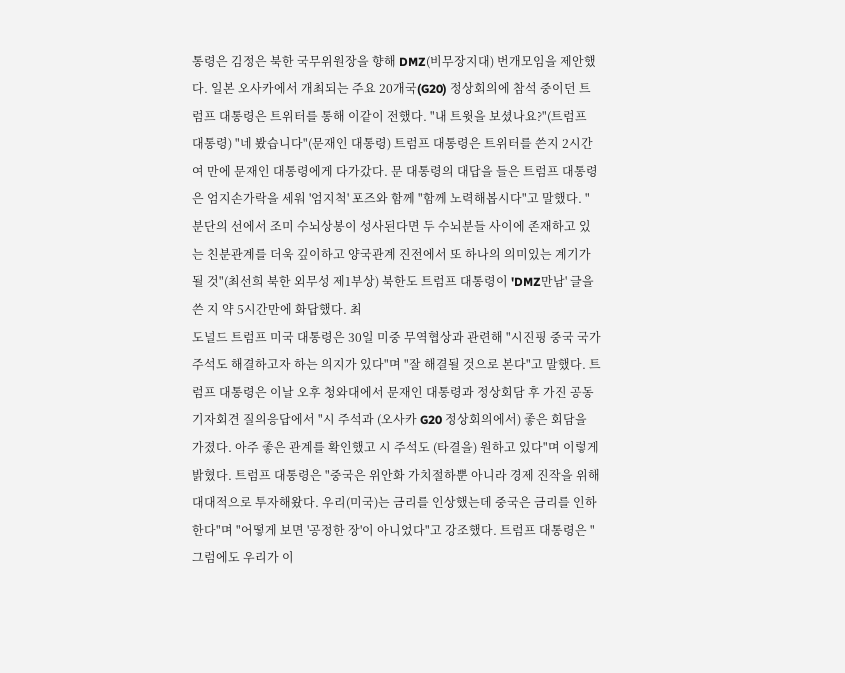통령은 김정은 북한 국무위원장을 향해 DMZ(비무장지대) 번개모임을 제안했다. 일본 오사카에서 개최되는 주요 20개국(G20) 정상회의에 참석 중이던 트럼프 대통령은 트위터를 통해 이같이 전했다. "내 트윗을 보셨나요?"(트럼프 대통령) "네 봤습니다"(문재인 대통령) 트럼프 대통령은 트위터를 쓴지 2시간여 만에 문재인 대통령에게 다가갔다. 문 대통령의 대답을 들은 트럼프 대통령은 엄지손가락을 세워 '엄지척' 포즈와 함께 "함께 노력해봅시다"고 말했다. "분단의 선에서 조미 수뇌상봉이 성사된다면 두 수뇌분들 사이에 존재하고 있는 친분관계를 더욱 깊이하고 양국관계 진전에서 또 하나의 의미있는 계기가 될 것"(최선희 북한 외무성 제1부상) 북한도 트럼프 대통령이 'DMZ만남' 글을 쓴 지 약 5시간만에 화답했다. 최
도널드 트럼프 미국 대통령은 30일 미중 무역협상과 관련해 "시진핑 중국 국가주석도 해결하고자 하는 의지가 있다"며 "잘 해결될 것으로 본다"고 말했다. 트럼프 대통령은 이날 오후 청와대에서 문재인 대통령과 정상회담 후 가진 공동 기자회견 질의응답에서 "시 주석과 (오사카 G20 정상회의에서) 좋은 회담을 가졌다. 아주 좋은 관계를 확인했고 시 주석도 (타결을) 원하고 있다"며 이렇게 밝혔다. 트럼프 대통령은 "중국은 위안화 가치절하뿐 아니라 경제 진작을 위해 대대적으로 투자해왔다. 우리(미국)는 금리를 인상했는데 중국은 금리를 인하한다"며 "어떻게 보면 '공정한 장'이 아니었다"고 강조했다. 트럼프 대통령은 "그럼에도 우리가 이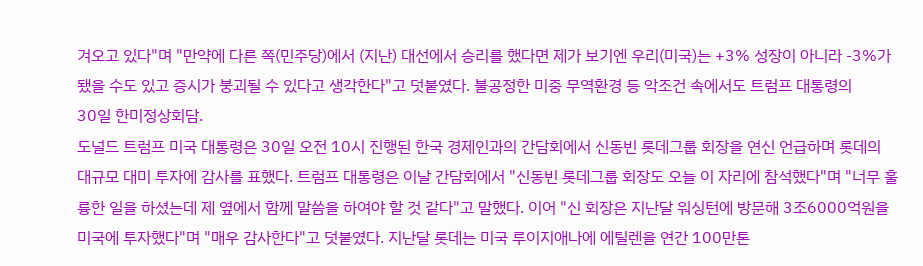겨오고 있다"며 "만약에 다른 쪽(민주당)에서 (지난) 대선에서 승리를 했다면 제가 보기엔 우리(미국)는 +3% 성장이 아니라 -3%가 됐을 수도 있고 증시가 붕괴될 수 있다고 생각한다"고 덧붙였다. 불공정한 미중 무역환경 등 악조건 속에서도 트럼프 대통령의
30일 한미정상회담.
도널드 트럼프 미국 대통령은 30일 오전 10시 진행된 한국 경제인과의 간담회에서 신동빈 롯데그룹 회장을 연신 언급하며 롯데의 대규모 대미 투자에 감사를 표했다. 트럼프 대통령은 이날 간담회에서 "신동빈 롯데그룹 회장도 오늘 이 자리에 참석했다"며 "너무 훌륭한 일을 하셨는데 제 옆에서 함께 말씀을 하여야 할 것 같다"고 말했다. 이어 "신 회장은 지난달 워싱턴에 방문해 3조6000억원을 미국에 투자했다"며 "매우 감사한다"고 덧붙였다. 지난달 롯데는 미국 루이지애나에 에틸렌을 연간 100만톤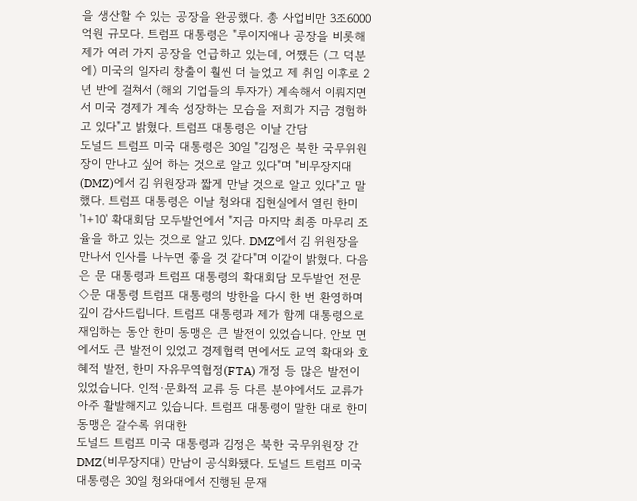을 생산할 수 있는 공장을 완공했다. 총 사업비만 3조6000억원 규모다. 트럼프 대통령은 "루이지애나 공장을 비롯해 제가 여러 가지 공장을 언급하고 있는데, 어쨌든 (그 덕분에) 미국의 일자리 창출이 훨씬 더 늘었고 제 취임 이후로 2년 반에 걸쳐서 (해외 기업들의 투자가) 계속해서 이뤄지면서 미국 경제가 계속 성장하는 모습을 저희가 지금 경험하고 있다"고 밝혔다. 트럼프 대통령은 이날 간담
도널드 트럼프 미국 대통령은 30일 "김정은 북한 국무위원장이 만나고 싶어 하는 것으로 알고 있다"며 "비무장지대(DMZ)에서 김 위원장과 짧게 만날 것으로 알고 있다"고 말했다. 트럼프 대통령은 이날 청와대 집현실에서 열린 한미 '1+10' 확대회담 모두발언에서 "지금 마지막 최종 마무리 조율을 하고 있는 것으로 알고 있다. DMZ에서 김 위원장을 만나서 인사를 나누면 좋을 것 같다"며 이같이 밝혔다. 다음은 문 대통령과 트럼프 대통령의 확대회담 모두발언 전문 ◇문 대통령 트럼프 대통령의 방한을 다시 한 번 환영하며 깊이 감사드립니다. 트럼프 대통령과 제가 함께 대통령으로 재임하는 동안 한미 동맹은 큰 발전이 있었습니다. 안보 면에서도 큰 발전이 있었고 경제협력 면에서도 교역 확대와 호혜적 발전, 한미 자유무역협정(FTA) 개정 등 많은 발전이 있었습니다. 인적·문화적 교류 등 다른 분야에서도 교류가 아주 활발해지고 있습니다. 트럼프 대통령이 말한 대로 한미동맹은 갈수록 위대한
도널드 트럼프 미국 대통령과 김정은 북한 국무위원장 간 DMZ(비무장지대) 만남이 공식화됐다. 도널드 트럼프 미국 대통령은 30일 청와대에서 진행된 문재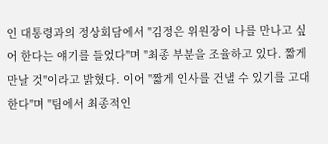인 대통령과의 정상회담에서 "김정은 위원장이 나를 만나고 싶어 한다는 얘기를 들었다"며 "최종 부분을 조율하고 있다. 짧게 만날 것"이라고 밝혔다. 이어 "짧게 인사를 건낼 수 있기를 고대한다"며 "팀에서 최종적인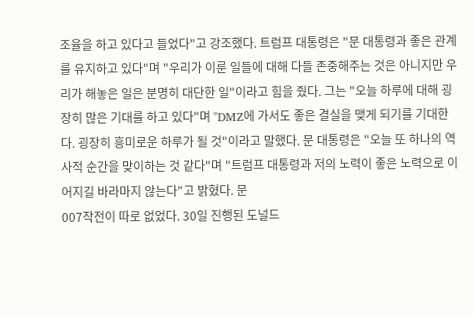조율을 하고 있다고 들었다"고 강조했다. 트럼프 대통령은 "문 대통령과 좋은 관계를 유지하고 있다"며 "우리가 이룬 일들에 대해 다들 존중해주는 것은 아니지만 우리가 해놓은 일은 분명히 대단한 일"이라고 힘을 줬다. 그는 "오늘 하루에 대해 굉장히 많은 기대를 하고 있다"며 "DMZ에 가서도 좋은 결실을 맺게 되기를 기대한다. 굉장히 흥미로운 하루가 될 것"이라고 말했다. 문 대통령은 "오늘 또 하나의 역사적 순간을 맞이하는 것 같다"며 "트럼프 대통령과 저의 노력이 좋은 노력으로 이어지길 바라마지 않는다"고 밝혔다. 문
007작전이 따로 없었다. 30일 진행된 도널드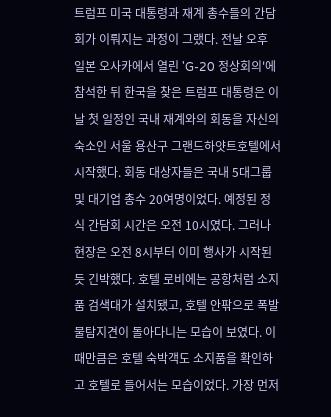트럼프 미국 대통령과 재계 총수들의 간담회가 이뤄지는 과정이 그랬다. 전날 오후 일본 오사카에서 열린 'G-20 정상회의'에 참석한 뒤 한국을 찾은 트럼프 대통령은 이날 첫 일정인 국내 재계와의 회동을 자신의 숙소인 서울 용산구 그랜드하얏트호텔에서 시작했다. 회동 대상자들은 국내 5대그룹 및 대기업 총수 20여명이었다. 예정된 정식 간담회 시간은 오전 10시였다. 그러나 현장은 오전 8시부터 이미 행사가 시작된 듯 긴박했다. 호텔 로비에는 공항처럼 소지품 검색대가 설치됐고, 호텔 안팎으로 폭발물탐지견이 돌아다니는 모습이 보였다. 이때만큼은 호텔 숙박객도 소지품을 확인하고 호텔로 들어서는 모습이었다. 가장 먼저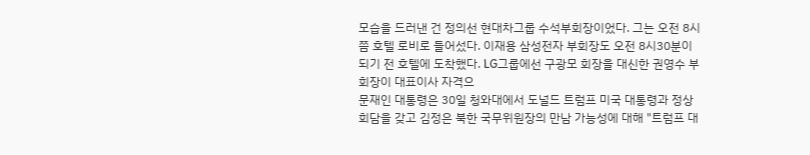모습을 드러낸 건 정의선 현대차그룹 수석부회장이었다. 그는 오전 8시쯤 호텔 로비로 들어섰다. 이재용 삼성전자 부회장도 오전 8시30분이 되기 전 호텔에 도착했다. LG그룹에선 구광모 회장을 대신한 권영수 부회장이 대표이사 자격으
문재인 대통령은 30일 청와대에서 도널드 트럼프 미국 대통령과 정상회담을 갖고 김정은 북한 국무위원장의 만남 가능성에 대해 "트럼프 대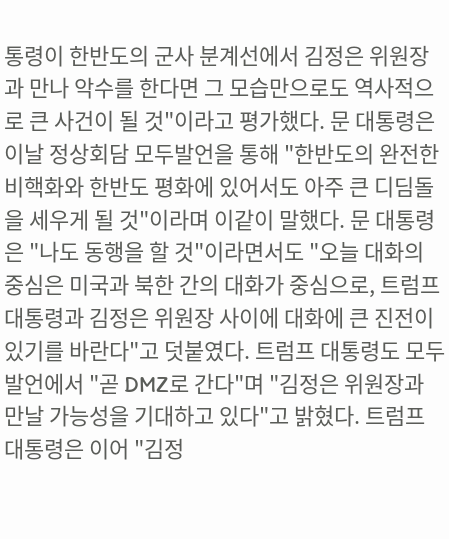통령이 한반도의 군사 분계선에서 김정은 위원장과 만나 악수를 한다면 그 모습만으로도 역사적으로 큰 사건이 될 것"이라고 평가했다. 문 대통령은 이날 정상회담 모두발언을 통해 "한반도의 완전한 비핵화와 한반도 평화에 있어서도 아주 큰 디딤돌을 세우게 될 것"이라며 이같이 말했다. 문 대통령은 "나도 동행을 할 것"이라면서도 "오늘 대화의 중심은 미국과 북한 간의 대화가 중심으로, 트럼프 대통령과 김정은 위원장 사이에 대화에 큰 진전이 있기를 바란다"고 덧붙였다. 트럼프 대통령도 모두발언에서 "곧 DMZ로 간다"며 "김정은 위원장과 만날 가능성을 기대하고 있다"고 밝혔다. 트럼프 대통령은 이어 "김정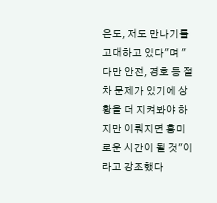은도, 저도 만나기를 고대하고 있다"며 "다만 안전, 경호 등 절차 문제가 있기에 상황을 더 지켜봐야 하지만 이뤄지면 흥미로운 시간이 될 것"이라고 강조했다